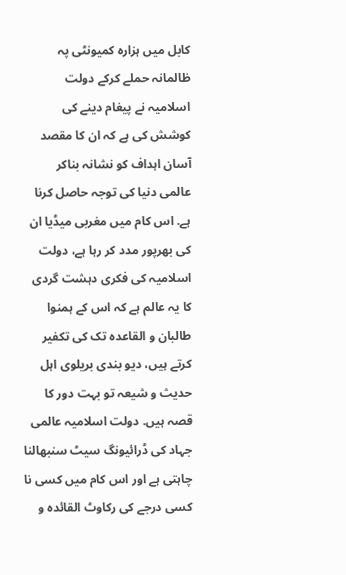کابل میں ہزارہ کمیونٹی پہ ظالمانہ حملے کرکے دولت اسلامیہ نے پیغام دینے کی کوشش کی ہے کہ ان کا مقصد آسان اہداف کو نشانہ بناکر عالمی دنیا کی توجہ حاصل کرنا ہے. اس کام میں مغربی میڈیا ان کی بھرپور مدد کر رہا ہے، دولت اسلامیہ کی فکری دہشت گردی کا یہ عالم ہے کہ اس کے ہمنوا طالبان و القاعدہ تک کی تکفیر کرتے ہیں، دیو بندی بریلوی اہل حدیث و شیعہ تو بہت دور کا قصہ ہیں. دولت اسلامیہ عالمی جہاد کی ڈرائیونگ سیٹ سنبھالنا چاہتی ہے اور اس کام میں کسی نا کسی درجے کی رکاوٹ القائدہ و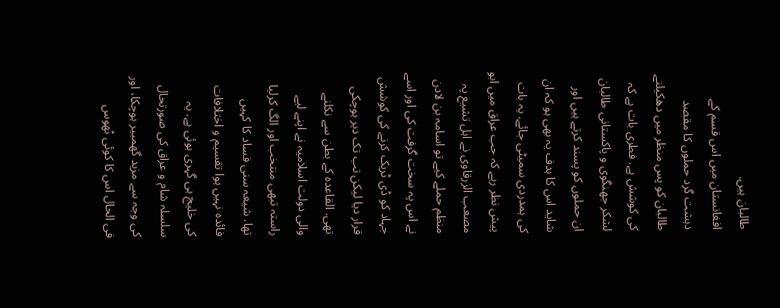طالبان ہیں.
افغانستان میں اس قسم کے دہشت گرد حملوں کا مقصد طالبان کو پس منظر میں دھکیلنے کی کوشش ہے. فطری بات ہے کہ لشکر جھنگوی و پاکستانی طالبان ان حملوں کو پسند کرتے ہیں اور شاید اس کا ہدف یہ بھی ہو کہ ان کی ہمدردی سمیٹی جائے. یہ بات پیش نظر رہے کہ جب عراق میں ابو مصعب الزرقاوی نے اہل تشیع پہ منظم حملے کیے تو اسامہ بن لادن نے اس پہ سخت گرفت کی اور اسے جہاد کو ڈی ٹریک کرنے کی کوشش قرار دیا لیکن تب تک دیر ہوچکی تھی. القاعدہ کے بطن سے نکلنے والی دولت اسلامیہ نے اپنے لیے راستہ تبھی منتخب اور الگ کرلیا تھا. شیعہ سنی فساد کا کہیں فائدہ نہیں ہوا تقسیم و اختلافات کی خلیج ہی گہری ہوئی ہے. یہ سلسلہ شام و عراق کی صورتحال کی وجہ سے مزید گھمبیر ہوچکا، اور فی الحال اس کا کوئی ٹھوس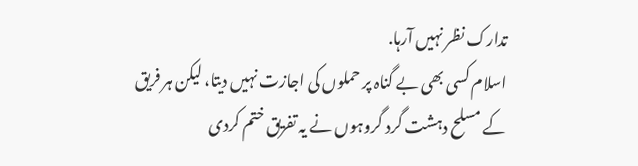تدارک نظر نہیں آرہا.
اسلام کسی بھی بے گناہ پر حملوں کی اجازت نہیں دیتا، لیکن ہر فریق کے مسلح دہشت گرد گروہوں نے یہ تفریق ختم کردی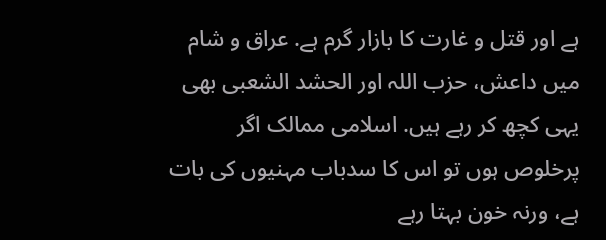ہے اور قتل و غارت کا بازار گرم ہے. عراق و شام میں داعش، حزب اللہ اور الحشد الشعبی بھی یہی کچھ کر رہے ہیں. اسلامی ممالک اگر پرخلوص ہوں تو اس کا سدباب مہنیوں کی بات ہے، ورنہ خون بہتا رہے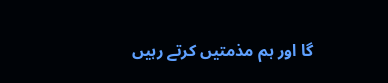گا اور ہم مذمتیں کرتے رہیں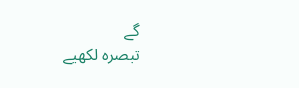گے
تبصرہ لکھیے